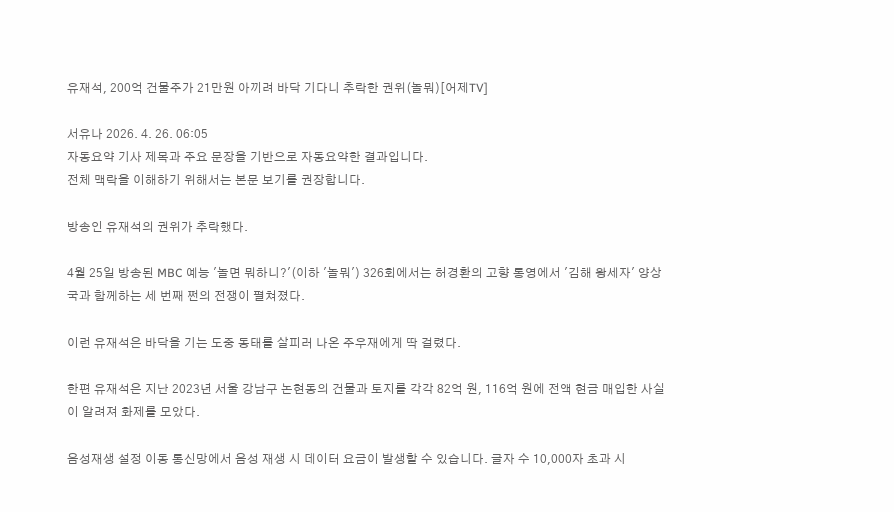유재석, 200억 건물주가 21만원 아끼려 바닥 기다니 추락한 권위(놀뭐)[어제TV]

서유나 2026. 4. 26. 06:05
자동요약 기사 제목과 주요 문장을 기반으로 자동요약한 결과입니다.
전체 맥락을 이해하기 위해서는 본문 보기를 권장합니다.

방송인 유재석의 권위가 추락했다.

4월 25일 방송된 MBC 예능 '놀면 뭐하니?'(이하 '놀뭐') 326회에서는 허경환의 고향 통영에서 '김해 왕세자' 양상국과 함께하는 세 번째 쩐의 전쟁이 펼쳐졌다.

이런 유재석은 바닥을 기는 도중 동태를 살피러 나온 주우재에게 딱 걸렸다.

한편 유재석은 지난 2023년 서울 강남구 논현동의 건물과 토지를 각각 82억 원, 116억 원에 전액 현금 매입한 사실이 알려져 화제를 모았다.

음성재생 설정 이동 통신망에서 음성 재생 시 데이터 요금이 발생할 수 있습니다. 글자 수 10,000자 초과 시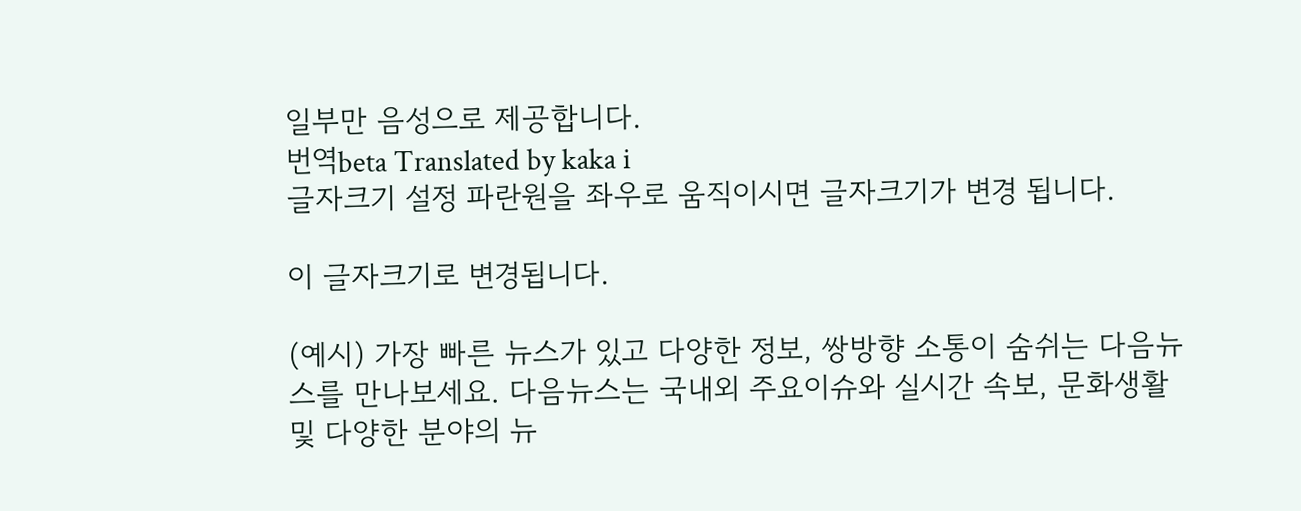일부만 음성으로 제공합니다.
번역beta Translated by kaka i
글자크기 설정 파란원을 좌우로 움직이시면 글자크기가 변경 됩니다.

이 글자크기로 변경됩니다.

(예시) 가장 빠른 뉴스가 있고 다양한 정보, 쌍방향 소통이 숨쉬는 다음뉴스를 만나보세요. 다음뉴스는 국내외 주요이슈와 실시간 속보, 문화생활 및 다양한 분야의 뉴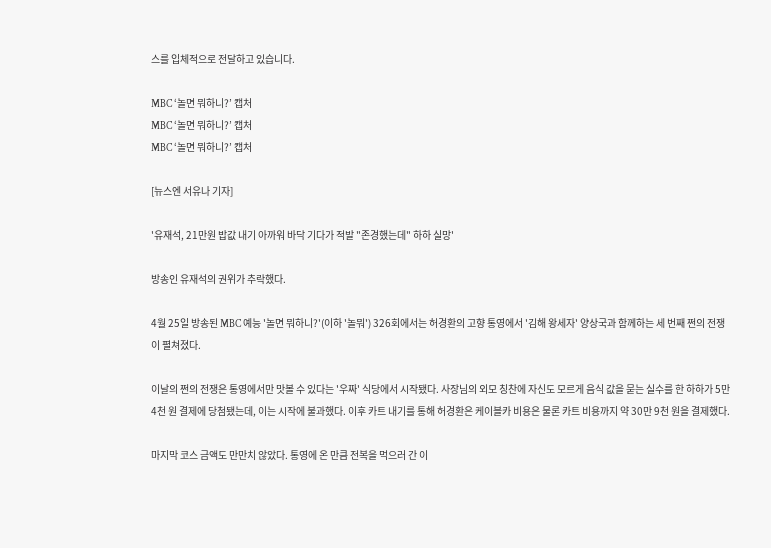스를 입체적으로 전달하고 있습니다.

MBC ‘놀면 뭐하니?’ 캡처
MBC ‘놀면 뭐하니?’ 캡처
MBC ‘놀면 뭐하니?’ 캡처

[뉴스엔 서유나 기자]

'유재석, 21만원 밥값 내기 아까워 바닥 기다가 적발 "존경했는데" 하하 실망'

방송인 유재석의 권위가 추락했다.

4월 25일 방송된 MBC 예능 '놀면 뭐하니?'(이하 '놀뭐') 326회에서는 허경환의 고향 통영에서 '김해 왕세자' 양상국과 함께하는 세 번째 쩐의 전쟁이 펼쳐졌다.

이날의 쩐의 전쟁은 통영에서만 맛볼 수 있다는 '우짜' 식당에서 시작됐다. 사장님의 외모 칭찬에 자신도 모르게 음식 값을 묻는 실수를 한 하하가 5만 4천 원 결제에 당첨됐는데, 이는 시작에 불과했다. 이후 카트 내기를 통해 허경환은 케이블카 비용은 물론 카트 비용까지 약 30만 9천 원을 결제했다.

마지막 코스 금액도 만만치 않았다. 통영에 온 만큼 전복을 먹으러 간 이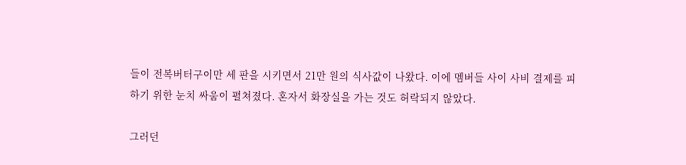들이 전복버터구이만 세 판을 시키면서 21만 원의 식사값이 나왔다. 이에 멤버들 사이 사비 결제를 피하기 위한 눈치 싸움이 펼쳐졌다. 혼자서 화장실을 가는 것도 허락되지 않았다.

그러던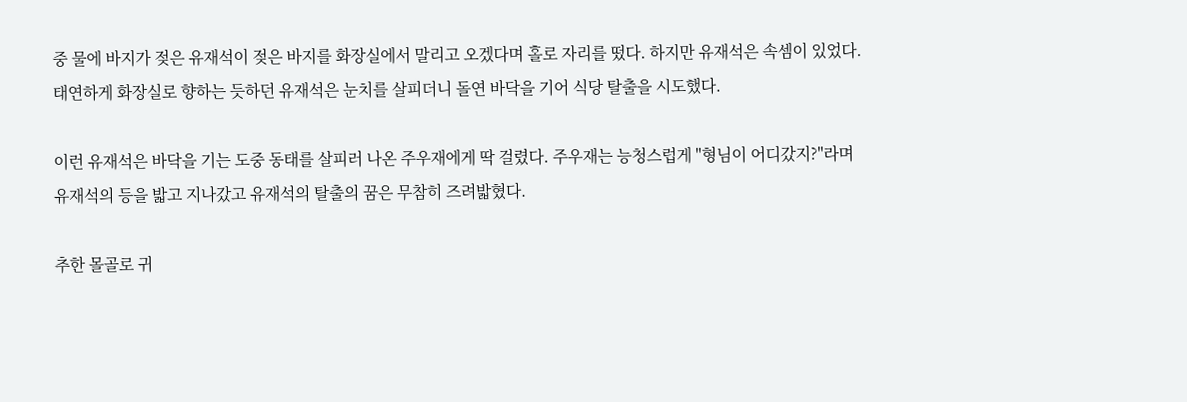중 물에 바지가 젖은 유재석이 젖은 바지를 화장실에서 말리고 오겠다며 홀로 자리를 떴다. 하지만 유재석은 속셈이 있었다. 태연하게 화장실로 향하는 듯하던 유재석은 눈치를 살피더니 돌연 바닥을 기어 식당 탈출을 시도했다.

이런 유재석은 바닥을 기는 도중 동태를 살피러 나온 주우재에게 딱 걸렸다. 주우재는 능청스럽게 "형님이 어디갔지?"라며 유재석의 등을 밟고 지나갔고 유재석의 탈출의 꿈은 무참히 즈려밟혔다.

추한 몰골로 귀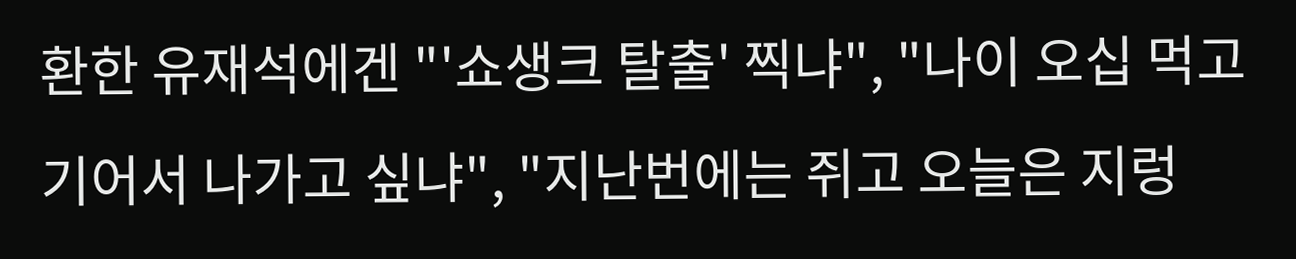환한 유재석에겐 "'쇼생크 탈출' 찍냐", "나이 오십 먹고 기어서 나가고 싶냐", "지난번에는 쥐고 오늘은 지렁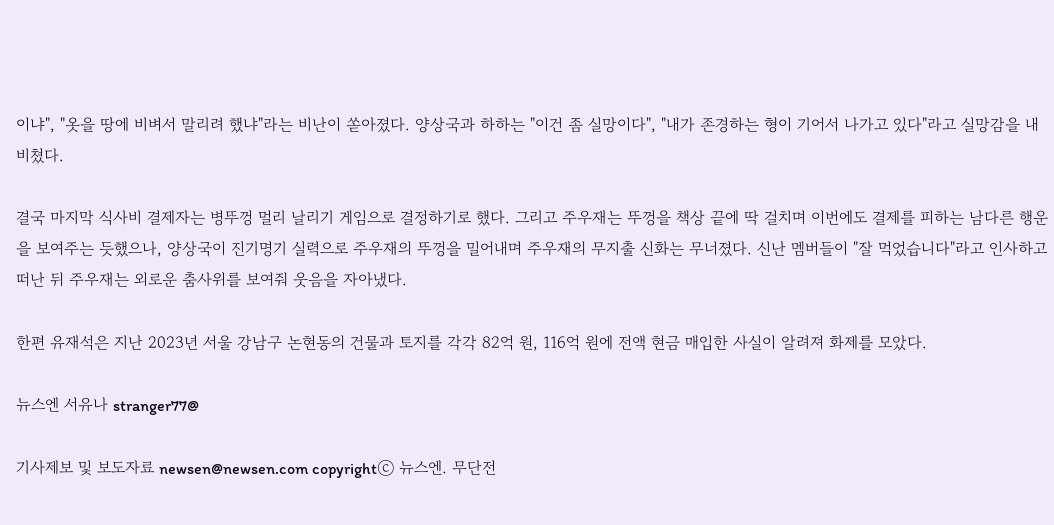이냐", "옷을 땅에 비벼서 말리려 했냐"라는 비난이 쏟아졌다. 양상국과 하하는 "이건 좀 실망이다", "내가 존경하는 형이 기어서 나가고 있다"라고 실망감을 내비쳤다.

결국 마지막 식사비 결제자는 병뚜껑 멀리 날리기 게임으로 결정하기로 했다. 그리고 주우재는 뚜껑을 책상 끝에 딱 걸치며 이번에도 결제를 피하는 남다른 행운을 보여주는 듯했으나, 양상국이 진기명기 실력으로 주우재의 뚜껑을 밀어내며 주우재의 무지출 신화는 무너졌다. 신난 멤버들이 "잘 먹었습니다"라고 인사하고 떠난 뒤 주우재는 외로운 춤사위를 보여줘 웃음을 자아냈다.

한편 유재석은 지난 2023년 서울 강남구 논현동의 건물과 토지를 각각 82억 원, 116억 원에 전액 현금 매입한 사실이 알려져 화제를 모았다.

뉴스엔 서유나 stranger77@

기사제보 및 보도자료 newsen@newsen.com copyrightⓒ 뉴스엔. 무단전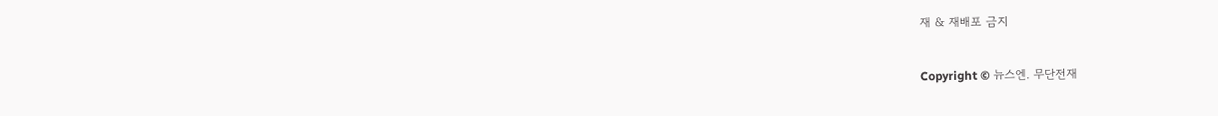재 & 재배포 금지

Copyright © 뉴스엔. 무단전재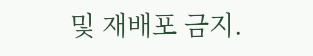및 재배포 금지.